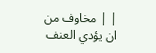| | مخاوف من ان يؤدي العنف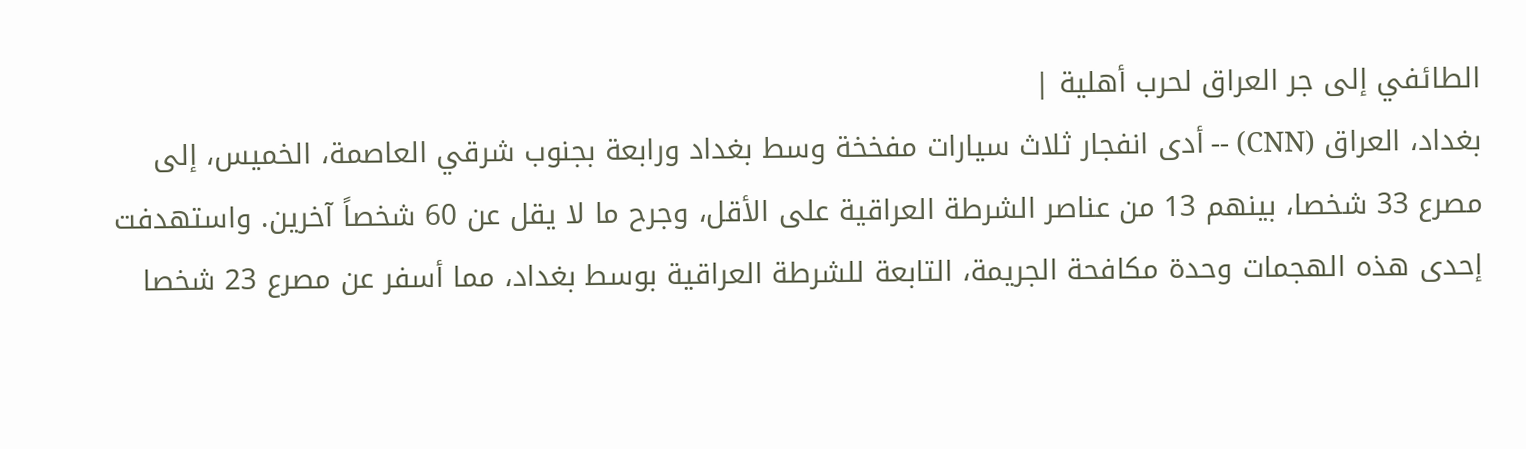الطائفي إلى جر العراق لحرب أهلية |
بغداد، العراق (CNN) -- أدى انفجار ثلاث سيارات مفخخة وسط بغداد ورابعة بجنوب شرقي العاصمة، الخميس، إلى مصرع 33 شخصا، بينهم 13 من عناصر الشرطة العراقية على الأقل، وجرح ما لا يقل عن 60 شخصاً آخرين. واستهدفت إحدى هذه الهجمات وحدة مكافحة الجريمة، التابعة للشرطة العراقية بوسط بغداد، مما أسفر عن مصرع 23 شخصا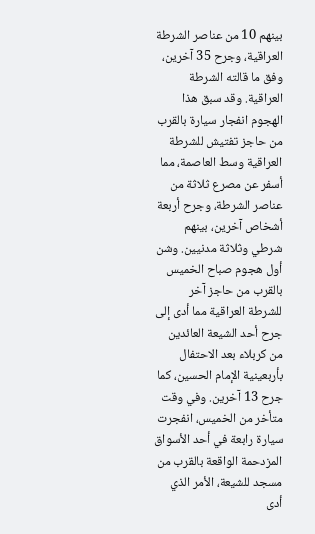بينهم 10 من عناصر الشرطة العراقية، وجرح 35 آخرين، وفق ما قالته الشرطة العراقية. وقد سبق هذا الهجوم انفجار سيارة بالقرب من حاجز تفتيش للشرطة العراقية وسط العاصمة، مما أسفر عن مصرع ثلاثة من عناصر الشرطة، وجرح أربعة أشخاص آخرين، بينهم شرطي وثلاثة مدنيين. وشن أول هجوم صباح الخميس بالقرب من حاجز آخر للشرطة العراقية مما أدى إلى جرح أحد الشيعة العائدين من كربلاء بعد الاحتفال بأربعينية الإمام الحسين، كما جرح 13 آخرين. وفي وقت متأخر من الخميس، انفجرت سيارة رابعة في أحد الأسواق المزدحمة الواقعة بالقرب من مسجد للشيعة، الأمر الذي أدى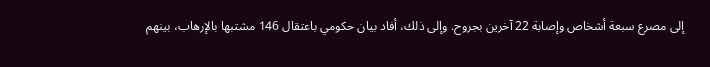إلى مصرع سبعة أشخاص وإصابة 22 آخرين بجروح. وإلى ذلك، أفاد بيان حكومي باعتقال 146 مشتبها بالإرهاب، بينهم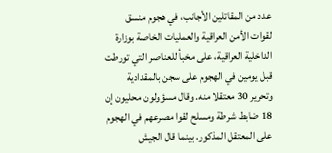عدد من المقاتلين الأجانب، في هجوم منسق لقوات الأمن العراقية والعمليات الخاصة بوزارة الداخلية العراقية، على مخبأ للعناصر التي تورطت قبل يومين في الهجوم على سجن بالمقدادية وتحرير 30 معتقلا منه. وقال مسؤولون محليون إن 18 ضابط شرطة ومسلح لقوا مصرعهم في الهجوم على المعتقل المذكور. بينما قال الجيش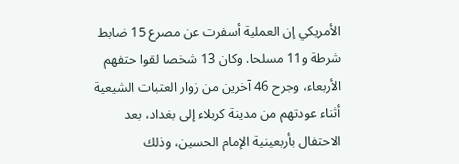الأمريكي إن العملية أسفرت عن مصرع 15 ضابط شرطة و11 مسلحا. وكان 13 شخصا لقوا حتفهم الأربعاء، وجرح 46 آخرين من زوار العتبات الشيعية أثناء عودتهم من مدينة كربلاء إلى بغداد، بعد الاحتفال بأربعينية الإمام الحسين، وذلك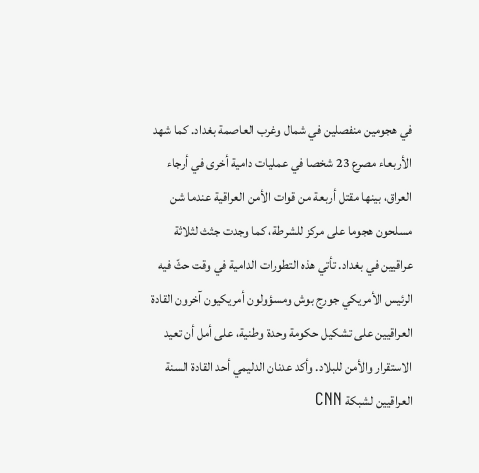في هجومين منفصلين في شمال وغرب العاصمة بغداد. كما شهد الأربعاء مصرع 23 شخصا في عمليات دامية أخرى في أرجاء العراق، بينها مقتل أربعة من قوات الأمن العراقية عندما شن مسلحون هجوما على مركز للشرطة، كما وجدت جثث لثلاثة عراقيين في بغداد. تأتي هذه التطورات الدامية في وقت حثّ فيه الرئيس الأمريكي جورج بوش ومسؤولون أمريكيون آخرون القادة العراقيين على تشكيل حكومة وحدة وطنية، على أمل أن تعيد الاستقرار والأمن للبلاد. وأكد عدنان الدليمي أحد القادة السنة العراقيين لشبكة CNN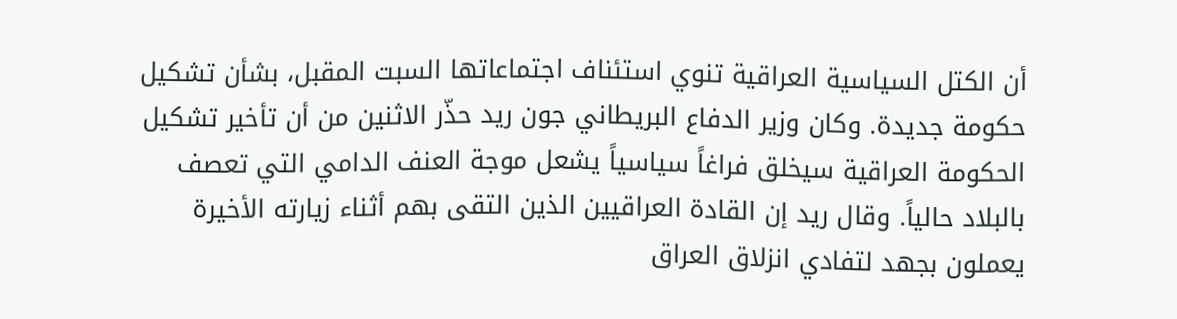أن الكتل السياسية العراقية تنوي استئناف اجتماعاتها السبت المقبل، بشأن تشكيل حكومة جديدة. وكان وزير الدفاع البريطاني جون ريد حذّر الاثنين من أن تأخير تشكيل الحكومة العراقية سيخلق فراغاً سياسياً يشعل موجة العنف الدامي التي تعصف بالبلاد حالياً. وقال ريد إن القادة العراقيين الذين التقى بهم أثناء زيارته الأخيرة يعملون بجهد لتفادي انزلاق العراق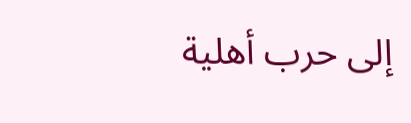إلى حرب أهلية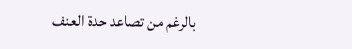بالرغم من تصاعد حدة العنف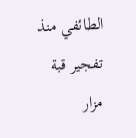الطائفي منذ تفجير قبة مزار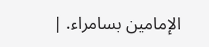الإمامين بسامراء. |